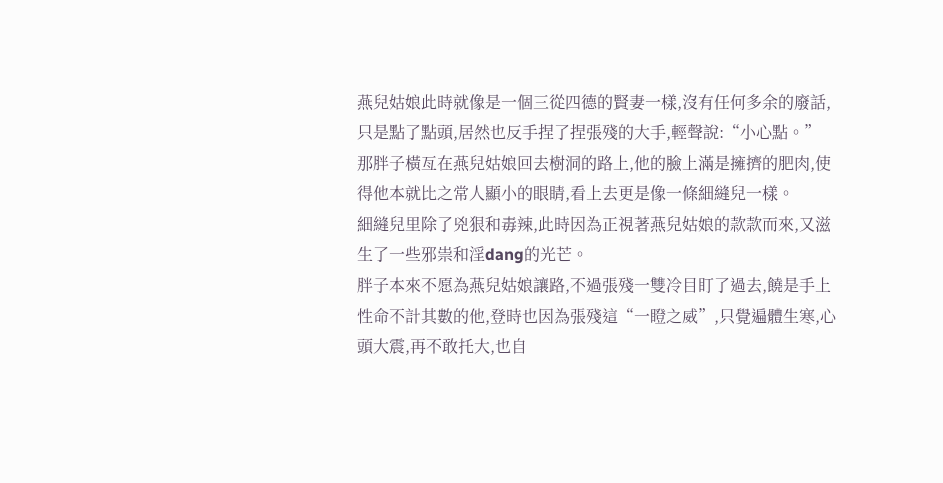燕兒姑娘此時就像是一個三從四德的賢妻一樣,沒有任何多余的廢話,只是點了點頭,居然也反手捏了捏張殘的大手,輕聲說:“小心點。”
那胖子橫亙在燕兒姑娘回去樹洞的路上,他的臉上滿是擁擠的肥肉,使得他本就比之常人顯小的眼睛,看上去更是像一條細縫兒一樣。
細縫兒里除了兇狠和毒辣,此時因為正視著燕兒姑娘的款款而來,又滋生了一些邪祟和淫dang的光芒。
胖子本來不愿為燕兒姑娘讓路,不過張殘一雙冷目盯了過去,饒是手上性命不計其數的他,登時也因為張殘這“一瞪之威”,只覺遍體生寒,心頭大震,再不敢托大,也自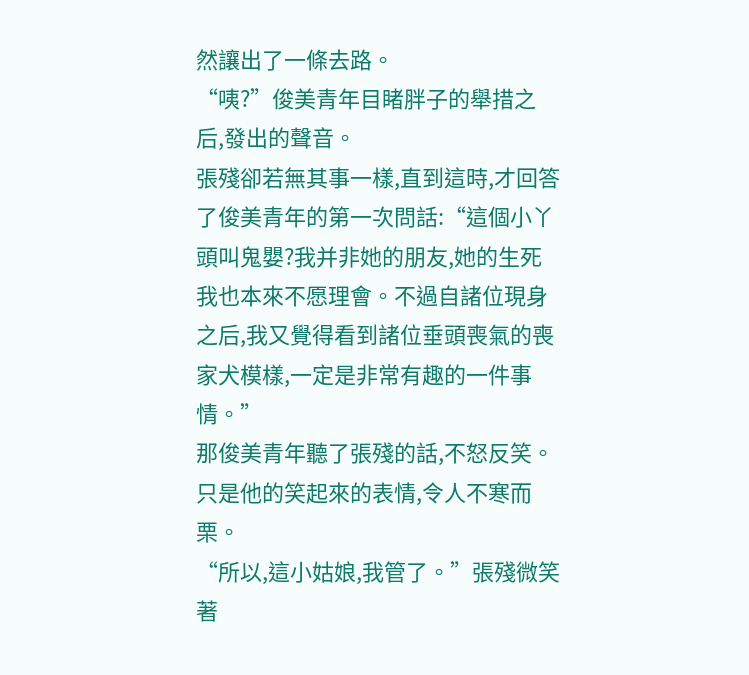然讓出了一條去路。
“咦?”俊美青年目睹胖子的舉措之后,發出的聲音。
張殘卻若無其事一樣,直到這時,才回答了俊美青年的第一次問話:“這個小丫頭叫鬼嬰?我并非她的朋友,她的生死我也本來不愿理會。不過自諸位現身之后,我又覺得看到諸位垂頭喪氣的喪家犬模樣,一定是非常有趣的一件事情。”
那俊美青年聽了張殘的話,不怒反笑。只是他的笑起來的表情,令人不寒而栗。
“所以,這小姑娘,我管了。”張殘微笑著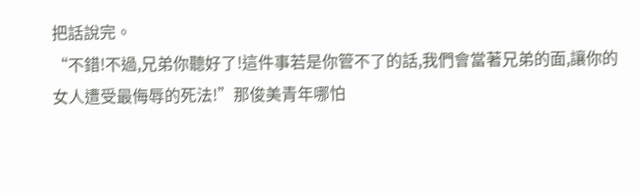把話說完。
“不錯!不過,兄弟你聽好了!這件事若是你管不了的話,我們會當著兄弟的面,讓你的女人遭受最侮辱的死法!”那俊美青年哪怕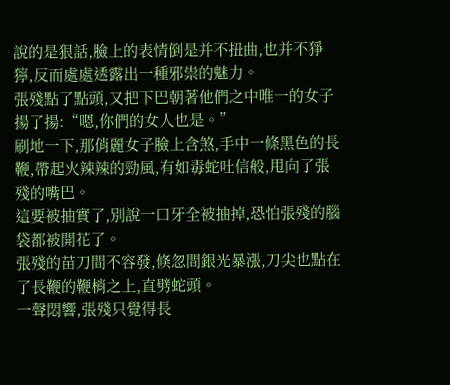說的是狠話,臉上的表情倒是并不扭曲,也并不猙獰,反而處處透露出一種邪祟的魅力。
張殘點了點頭,又把下巴朝著他們之中唯一的女子揚了揚:“嗯,你們的女人也是。”
刷地一下,那俏麗女子臉上含煞,手中一條黑色的長鞭,帶起火辣辣的勁風,有如毒蛇吐信般,甩向了張殘的嘴巴。
這要被抽實了,別說一口牙全被抽掉,恐怕張殘的腦袋都被開花了。
張殘的苗刀間不容發,倏忽間銀光暴漲,刀尖也點在了長鞭的鞭梢之上,直劈蛇頭。
一聲悶響,張殘只覺得長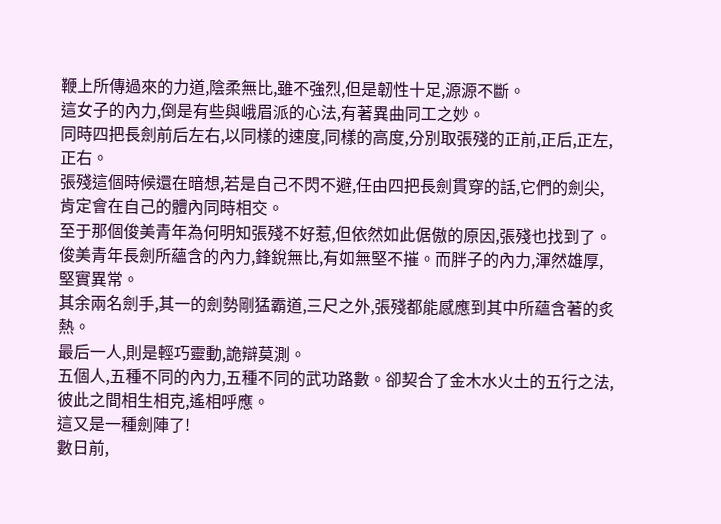鞭上所傳過來的力道,陰柔無比,雖不強烈,但是韌性十足,源源不斷。
這女子的內力,倒是有些與峨眉派的心法,有著異曲同工之妙。
同時四把長劍前后左右,以同樣的速度,同樣的高度,分別取張殘的正前,正后,正左,正右。
張殘這個時候還在暗想,若是自己不閃不避,任由四把長劍貫穿的話,它們的劍尖,肯定會在自己的體內同時相交。
至于那個俊美青年為何明知張殘不好惹,但依然如此倨傲的原因,張殘也找到了。
俊美青年長劍所蘊含的內力,鋒銳無比,有如無堅不摧。而胖子的內力,渾然雄厚,堅實異常。
其余兩名劍手,其一的劍勢剛猛霸道,三尺之外,張殘都能感應到其中所蘊含著的炙熱。
最后一人,則是輕巧靈動,詭辯莫測。
五個人,五種不同的內力,五種不同的武功路數。卻契合了金木水火土的五行之法,彼此之間相生相克,遙相呼應。
這又是一種劍陣了!
數日前,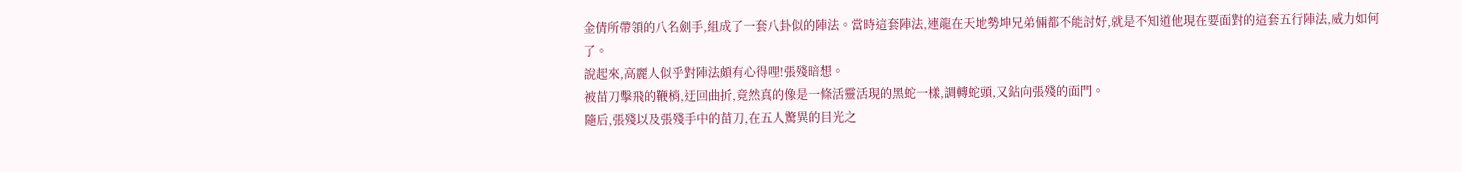金倩所帶領的八名劍手,組成了一套八卦似的陣法。當時這套陣法,連龍在天地勢坤兄弟倆都不能討好,就是不知道他現在要面對的這套五行陣法,威力如何了。
說起來,高麗人似乎對陣法頗有心得哩!張殘暗想。
被苗刀擊飛的鞭梢,迂回曲折,竟然真的像是一條活靈活現的黑蛇一樣,調轉蛇頭,又鉆向張殘的面門。
隨后,張殘以及張殘手中的苗刀,在五人驚異的目光之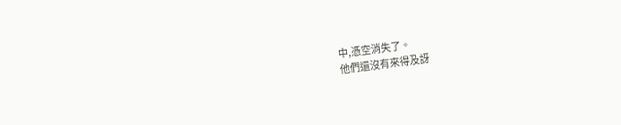中,憑空消失了。
他們還沒有來得及訝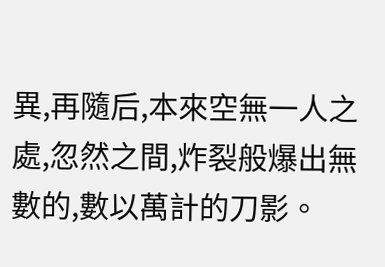異,再隨后,本來空無一人之處,忽然之間,炸裂般爆出無數的,數以萬計的刀影。